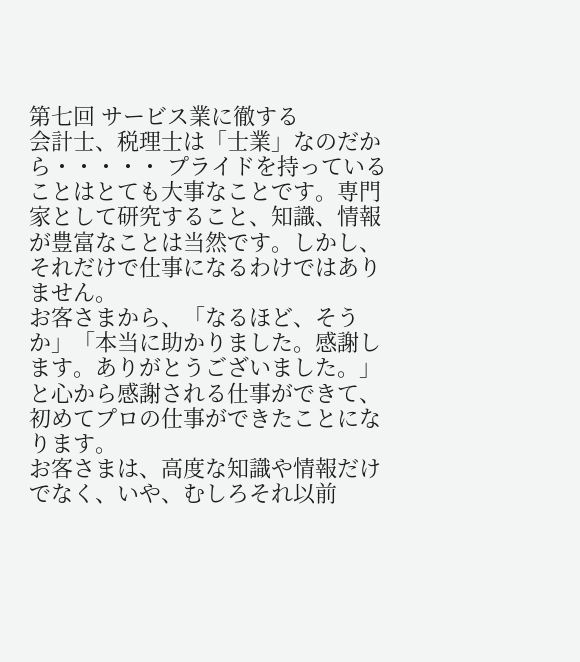第七回 サービス業に徹する
会計士、税理士は「士業」なのだから・・・・・ プライドを持っていることはとても大事なことです。専門家として研究すること、知識、情報が豊富なことは当然です。しかし、それだけで仕事になるわけではありません。
お客さまから、「なるほど、そうか」「本当に助かりました。感謝します。ありがとうございました。」と心から感謝される仕事ができて、初めてプロの仕事ができたことになります。
お客さまは、高度な知識や情報だけでなく、いや、むしろそれ以前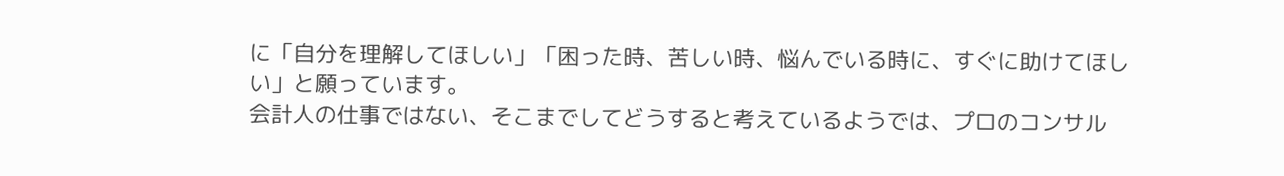に「自分を理解してほしい」「困った時、苦しい時、悩んでいる時に、すぐに助けてほしい」と願っています。
会計人の仕事ではない、そこまでしてどうすると考えているようでは、プロのコンサル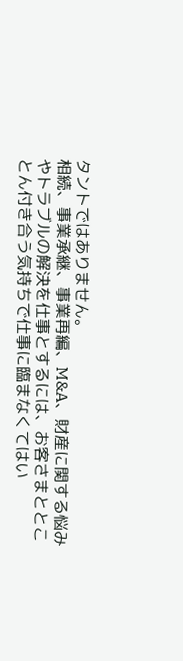タントではありません。
相続、事業承継、事業再編、M&A、財産に関する悩みやトラブルの解決を仕事とするには、お客さまととことん付き合う気持ちで仕事に臨まなくてはい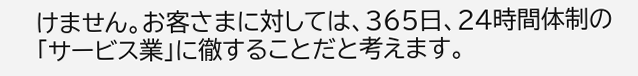けません。お客さまに対しては、365日、24時間体制の「サービス業」に徹することだと考えます。